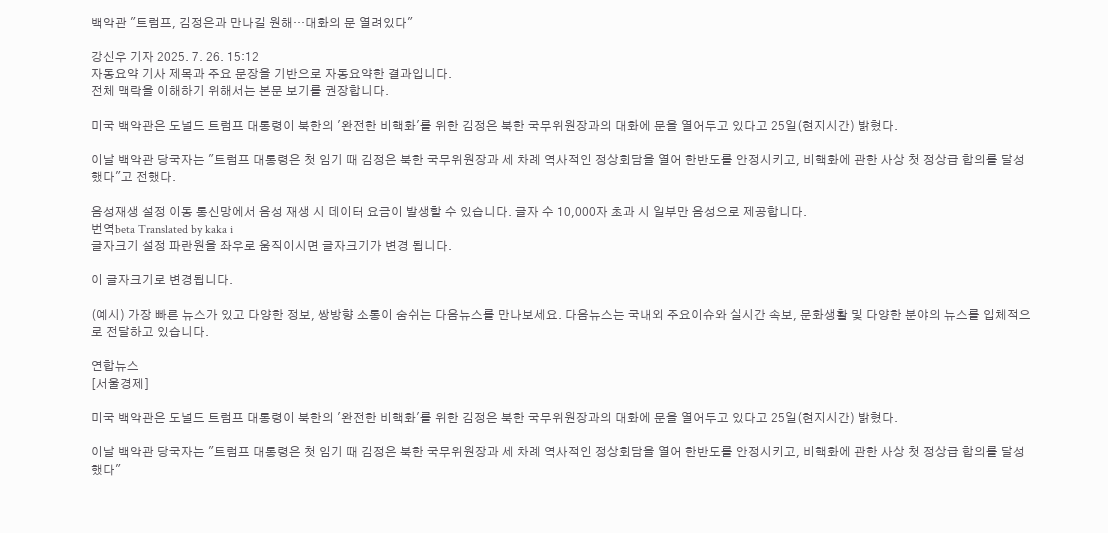백악관 "트럼프, 김정은과 만나길 원해···대화의 문 열려있다"

강신우 기자 2025. 7. 26. 15:12
자동요약 기사 제목과 주요 문장을 기반으로 자동요약한 결과입니다.
전체 맥락을 이해하기 위해서는 본문 보기를 권장합니다.

미국 백악관은 도널드 트럼프 대통령이 북한의 '완전한 비핵화'를 위한 김정은 북한 국무위원장과의 대화에 문을 열어두고 있다고 25일(현지시간) 밝혔다.

이날 백악관 당국자는 "트럼프 대통령은 첫 임기 때 김정은 북한 국무위원장과 세 차례 역사적인 정상회담을 열어 한반도를 안정시키고, 비핵화에 관한 사상 첫 정상급 합의를 달성했다"고 전했다.

음성재생 설정 이동 통신망에서 음성 재생 시 데이터 요금이 발생할 수 있습니다. 글자 수 10,000자 초과 시 일부만 음성으로 제공합니다.
번역beta Translated by kaka i
글자크기 설정 파란원을 좌우로 움직이시면 글자크기가 변경 됩니다.

이 글자크기로 변경됩니다.

(예시) 가장 빠른 뉴스가 있고 다양한 정보, 쌍방향 소통이 숨쉬는 다음뉴스를 만나보세요. 다음뉴스는 국내외 주요이슈와 실시간 속보, 문화생활 및 다양한 분야의 뉴스를 입체적으로 전달하고 있습니다.

연합뉴스
[서울경제]

미국 백악관은 도널드 트럼프 대통령이 북한의 '완전한 비핵화'를 위한 김정은 북한 국무위원장과의 대화에 문을 열어두고 있다고 25일(현지시간) 밝혔다.

이날 백악관 당국자는 "트럼프 대통령은 첫 임기 때 김정은 북한 국무위원장과 세 차례 역사적인 정상회담을 열어 한반도를 안정시키고, 비핵화에 관한 사상 첫 정상급 합의를 달성했다"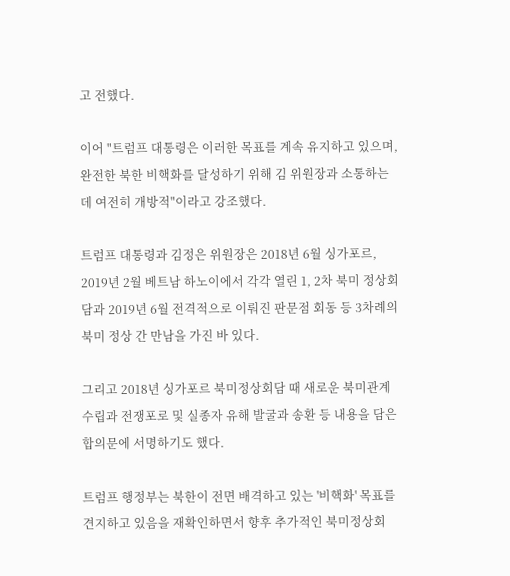고 전했다.

이어 "트럼프 대통령은 이러한 목표를 계속 유지하고 있으며, 완전한 북한 비핵화를 달성하기 위해 김 위원장과 소통하는 데 여전히 개방적"이라고 강조했다.

트럼프 대통령과 김정은 위원장은 2018년 6월 싱가포르, 2019년 2월 베트남 하노이에서 각각 열린 1, 2차 북미 정상회담과 2019년 6월 전격적으로 이뤄진 판문점 회동 등 3차례의 북미 정상 간 만남을 가진 바 있다.

그리고 2018년 싱가포르 북미정상회담 때 새로운 북미관계 수립과 전쟁포로 및 실종자 유해 발굴과 송환 등 내용을 담은 합의문에 서명하기도 했다.

트럼프 행정부는 북한이 전면 배격하고 있는 '비핵화' 목표를 견지하고 있음을 재확인하면서 향후 추가적인 북미정상회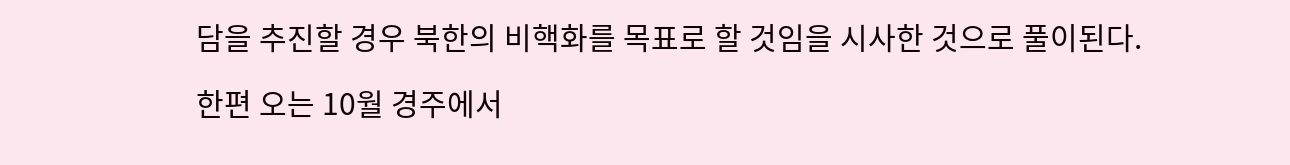담을 추진할 경우 북한의 비핵화를 목표로 할 것임을 시사한 것으로 풀이된다.

한편 오는 10월 경주에서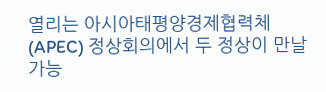열리는 아시아태평양경제협력체(APEC) 정상회의에서 두 정상이 만날 가능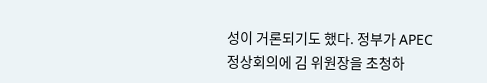성이 거론되기도 했다. 정부가 APEC 정상회의에 김 위원장을 초청하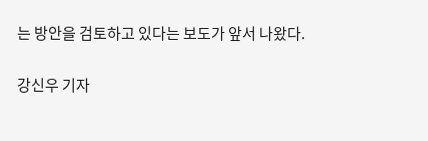는 방안을 검토하고 있다는 보도가 앞서 나왔다.

강신우 기자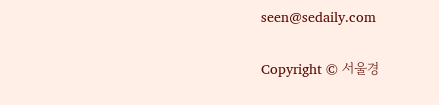seen@sedaily.com

Copyright © 서울경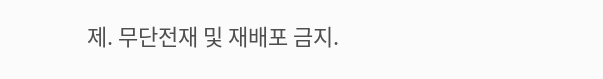제. 무단전재 및 재배포 금지.